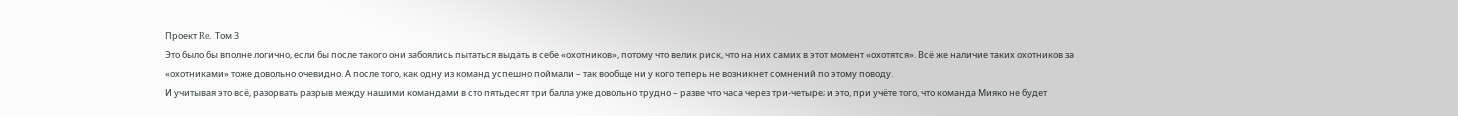Проект Re. Том 3
Это было бы вполне логично, если бы после такого они забоялись пытаться выдать в себе «охотников», потому что велик риск, что на них самих в этот момент «охотятся». Всё же наличие таких охотников за «охотниками» тоже довольно очевидно. А после того, как одну из команд успешно поймали – так вообще ни у кого теперь не возникнет сомнений по этому поводу.
И учитывая это всё, разорвать разрыв между нашими командами в сто пятьдесят три балла уже довольно трудно – разве что часа через три‑четыре; и это, при учёте того, что команда Мияко не будет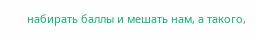набирать баллы и мешать нам, а такого,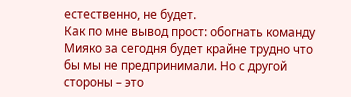естественно, не будет.
Как по мне вывод прост: обогнать команду Мияко за сегодня будет крайне трудно что бы мы не предпринимали. Но с другой стороны – это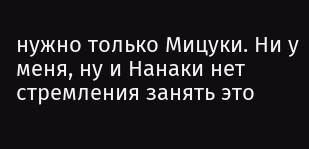нужно только Мицуки. Ни у меня, ну и Нанаки нет стремления занять это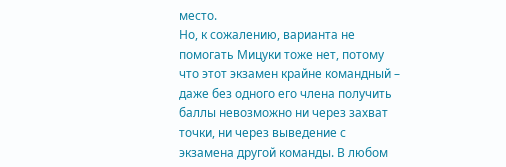место.
Но, к сожалению, варианта не помогать Мицуки тоже нет, потому что этот экзамен крайне командный – даже без одного его члена получить баллы невозможно ни через захват точки, ни через выведение с экзамена другой команды. В любом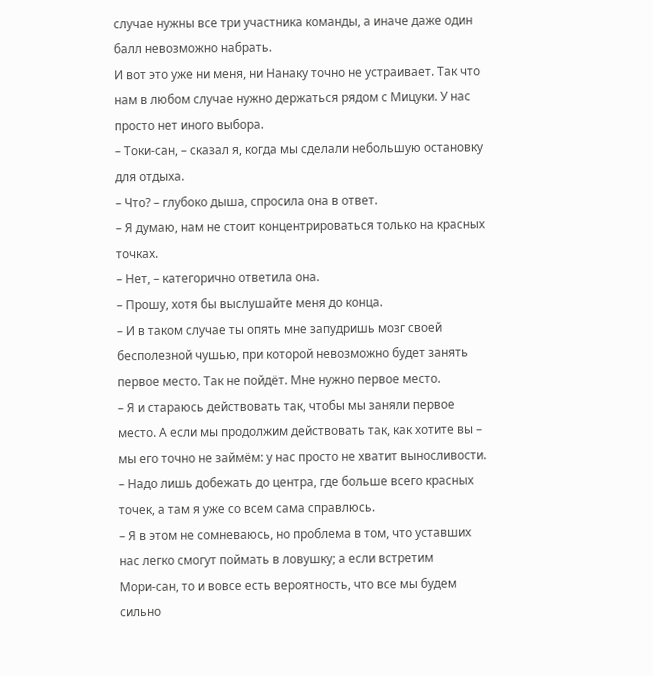случае нужны все три участника команды, а иначе даже один балл невозможно набрать.
И вот это уже ни меня, ни Нанаку точно не устраивает. Так что нам в любом случае нужно держаться рядом с Мицуки. У нас просто нет иного выбора.
– Токи‑сан, – сказал я, когда мы сделали небольшую остановку для отдыха.
– Что? – глубоко дыша, спросила она в ответ.
– Я думаю, нам не стоит концентрироваться только на красных точках.
– Нет, – категорично ответила она.
– Прошу, хотя бы выслушайте меня до конца.
– И в таком случае ты опять мне запудришь мозг своей бесполезной чушью, при которой невозможно будет занять первое место. Так не пойдёт. Мне нужно первое место.
– Я и стараюсь действовать так, чтобы мы заняли первое место. А если мы продолжим действовать так, как хотите вы – мы его точно не займём: у нас просто не хватит выносливости.
– Надо лишь добежать до центра, где больше всего красных точек, а там я уже со всем сама справлюсь.
– Я в этом не сомневаюсь, но проблема в том, что уставших нас легко смогут поймать в ловушку; а если встретим Мори‑сан, то и вовсе есть вероятность, что все мы будем сильно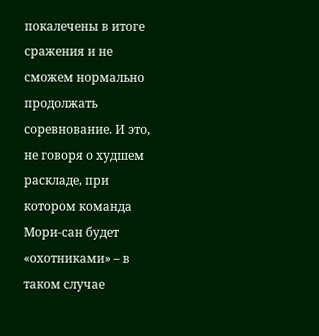покалечены в итоге сражения и не сможем нормально продолжать соревнование. И это, не говоря о худшем раскладе, при котором команда Мори‑сан будет «охотниками» – в таком случае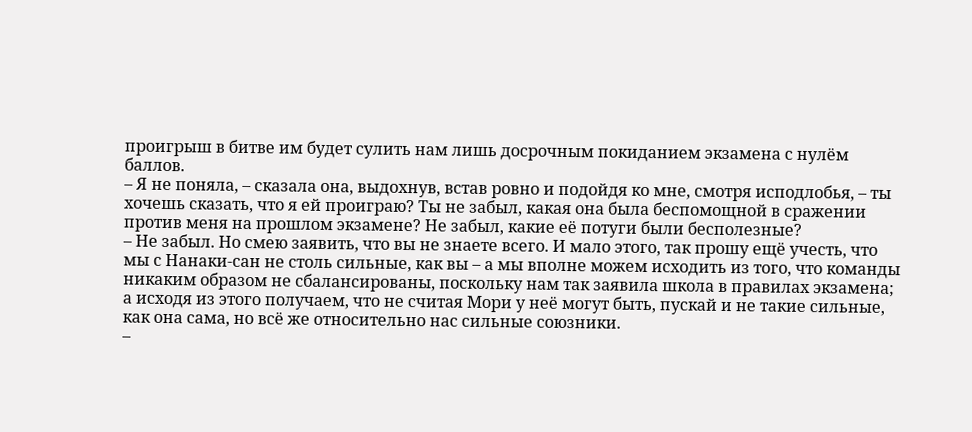проигрыш в битве им будет сулить нам лишь досрочным покиданием экзамена с нулём баллов.
– Я не поняла, – сказала она, выдохнув, встав ровно и подойдя ко мне, смотря исподлобья, – ты хочешь сказать, что я ей проиграю? Ты не забыл, какая она была беспомощной в сражении против меня на прошлом экзамене? Не забыл, какие её потуги были бесполезные?
– Не забыл. Но смею заявить, что вы не знаете всего. И мало этого, так прошу ещё учесть, что мы с Нанаки‑сан не столь сильные, как вы – а мы вполне можем исходить из того, что команды никаким образом не сбалансированы, поскольку нам так заявила школа в правилах экзамена; а исходя из этого получаем, что не считая Мори у неё могут быть, пускай и не такие сильные, как она сама, но всё же относительно нас сильные союзники.
–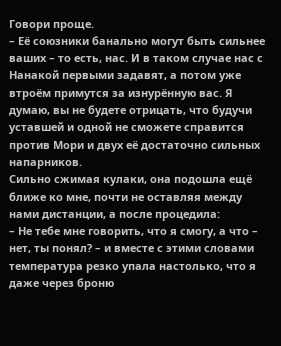Говори проще.
– Её союзники банально могут быть сильнее ваших – то есть, нас. И в таком случае нас с Нанакой первыми задавят, а потом уже втроём примутся за изнурённую вас. Я думаю, вы не будете отрицать, что будучи уставшей и одной не сможете справится против Мори и двух её достаточно сильных напарников.
Сильно сжимая кулаки, она подошла ещё ближе ко мне, почти не оставляя между нами дистанции, а после процедила:
– Не тебе мне говорить, что я смогу, а что – нет, ты понял? – и вместе с этими словами температура резко упала настолько, что я даже через броню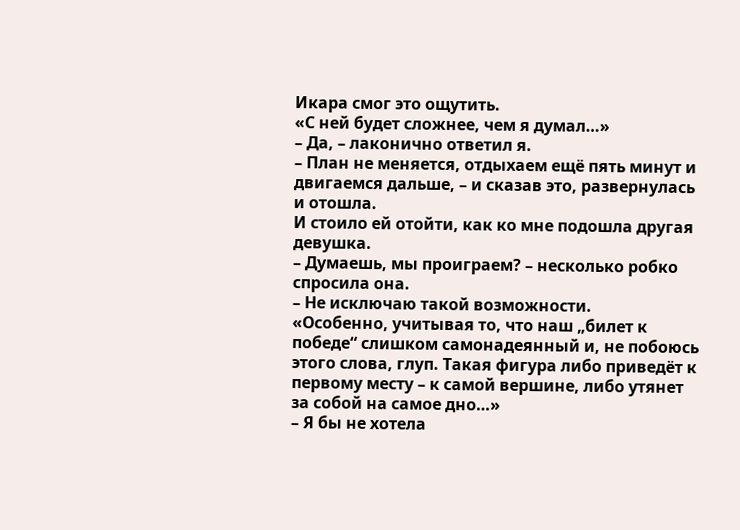Икара смог это ощутить.
«С ней будет сложнее, чем я думал…»
– Да, – лаконично ответил я.
– План не меняется, отдыхаем ещё пять минут и двигаемся дальше, – и сказав это, развернулась и отошла.
И стоило ей отойти, как ко мне подошла другая девушка.
– Думаешь, мы проиграем? – несколько робко спросила она.
– Не исключаю такой возможности.
«Особенно, учитывая то, что наш „билет к победе“ слишком самонадеянный и, не побоюсь этого слова, глуп. Такая фигура либо приведёт к первому месту – к самой вершине, либо утянет за собой на самое дно…»
– Я бы не хотела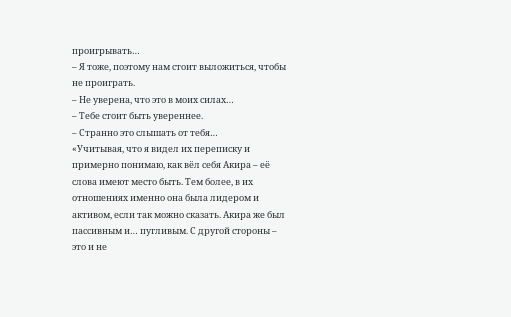проигрывать…
– Я тоже, поэтому нам стоит выложиться, чтобы не проиграть.
– Не уверена, что это в моих силах…
– Тебе стоит быть увереннее.
– Странно это слышать от тебя…
«Учитывая, что я видел их переписку и примерно понимаю, как вёл себя Акира – её слова имеют место быть. Тем более, в их отношениях именно она была лидером и активом, если так можно сказать. Акира же был пассивным и… пугливым. С другой стороны – это и не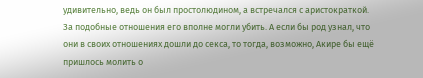удивительно, ведь он был простолюдином, а встречался с аристократкой. За подобные отношения его вполне могли убить. А если бы род узнал, что они в своих отношениях дошли до секса, то тогда, возможно, Акире бы ещё пришлось молить о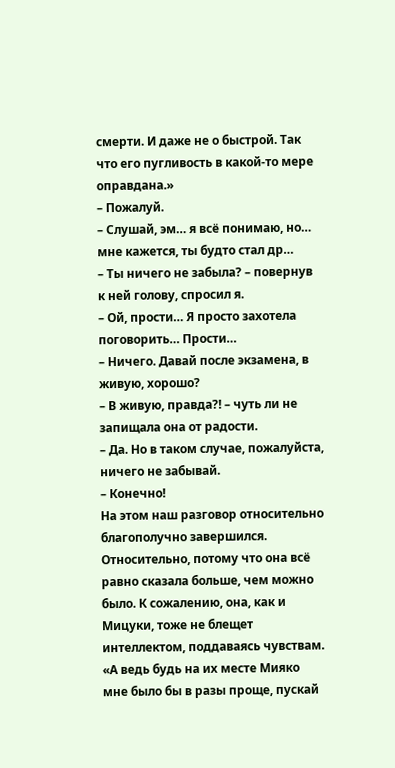смерти. И даже не о быстрой. Так что его пугливость в какой‑то мере оправдана.»
– Пожалуй.
– Слушай, эм… я всё понимаю, но… мне кажется, ты будто стал др…
– Ты ничего не забыла? – повернув к ней голову, спросил я.
– Ой, прости… Я просто захотела поговорить… Прости…
– Ничего. Давай после экзамена, в живую, хорошо?
– В живую, правда?! – чуть ли не запищала она от радости.
– Да. Но в таком случае, пожалуйста, ничего не забывай.
– Конечно!
На этом наш разговор относительно благополучно завершился. Относительно, потому что она всё равно сказала больше, чем можно было. К сожалению, она, как и Мицуки, тоже не блещет интеллектом, поддаваясь чувствам.
«А ведь будь на их месте Мияко мне было бы в разы проще, пускай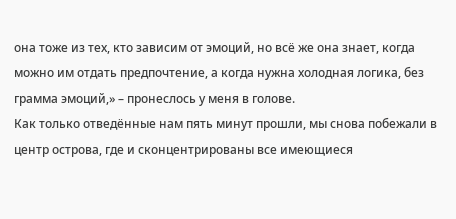она тоже из тех, кто зависим от эмоций, но всё же она знает, когда можно им отдать предпочтение, а когда нужна холодная логика, без грамма эмоций,» – пронеслось у меня в голове.
Как только отведённые нам пять минут прошли, мы снова побежали в центр острова, где и сконцентрированы все имеющиеся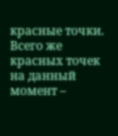красные точки. Всего же красных точек на данный момент –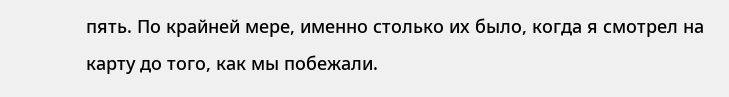пять. По крайней мере, именно столько их было, когда я смотрел на карту до того, как мы побежали.